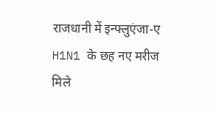राजधानी में इन्फ्लुएंजा-ए H1N1 के छह नए मरीज मिले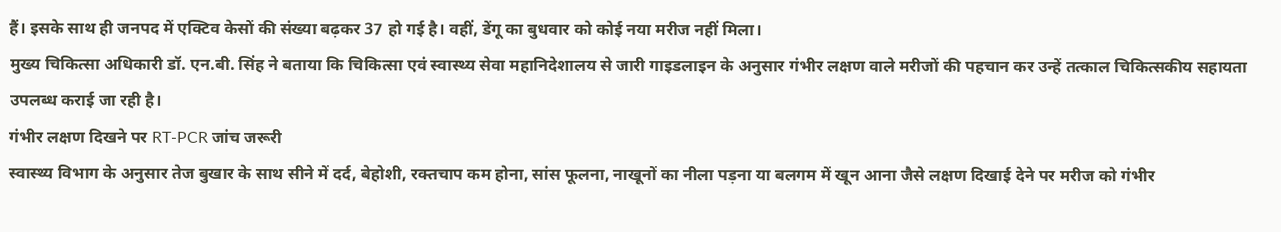हैं। इसके साथ ही जनपद में एक्टिव केसों की संख्या बढ़कर 37 हो गई है। वहीं, डेंगू का बुधवार को कोई नया मरीज नहीं मिला।
मुख्य चिकित्सा अधिकारी डॉ. एन.बी. सिंह ने बताया कि चिकित्सा एवं स्वास्थ्य सेवा महानिदेशालय से जारी गाइडलाइन के अनुसार गंभीर लक्षण वाले मरीजों की पहचान कर उन्हें तत्काल चिकित्सकीय सहायता उपलब्ध कराई जा रही है।
गंभीर लक्षण दिखने पर RT-PCR जांच जरूरी
स्वास्थ्य विभाग के अनुसार तेज बुखार के साथ सीने में दर्द, बेहोशी, रक्तचाप कम होना, सांस फूलना, नाखूनों का नीला पड़ना या बलगम में खून आना जैसे लक्षण दिखाई देने पर मरीज को गंभीर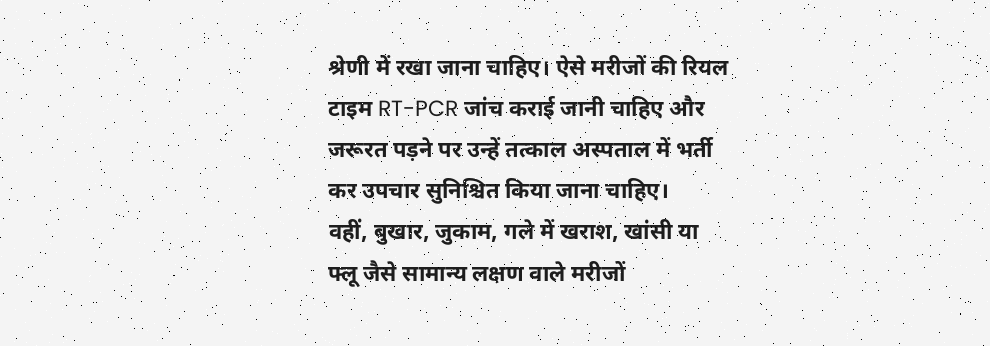श्रेणी में रखा जाना चाहिए। ऐसे मरीजों की रियल टाइम RT-PCR जांच कराई जानी चाहिए और जरूरत पड़ने पर उन्हें तत्काल अस्पताल में भर्ती कर उपचार सुनिश्चित किया जाना चाहिए।
वहीं, बुखार, जुकाम, गले में खराश, खांसी या फ्लू जैसे सामान्य लक्षण वाले मरीजों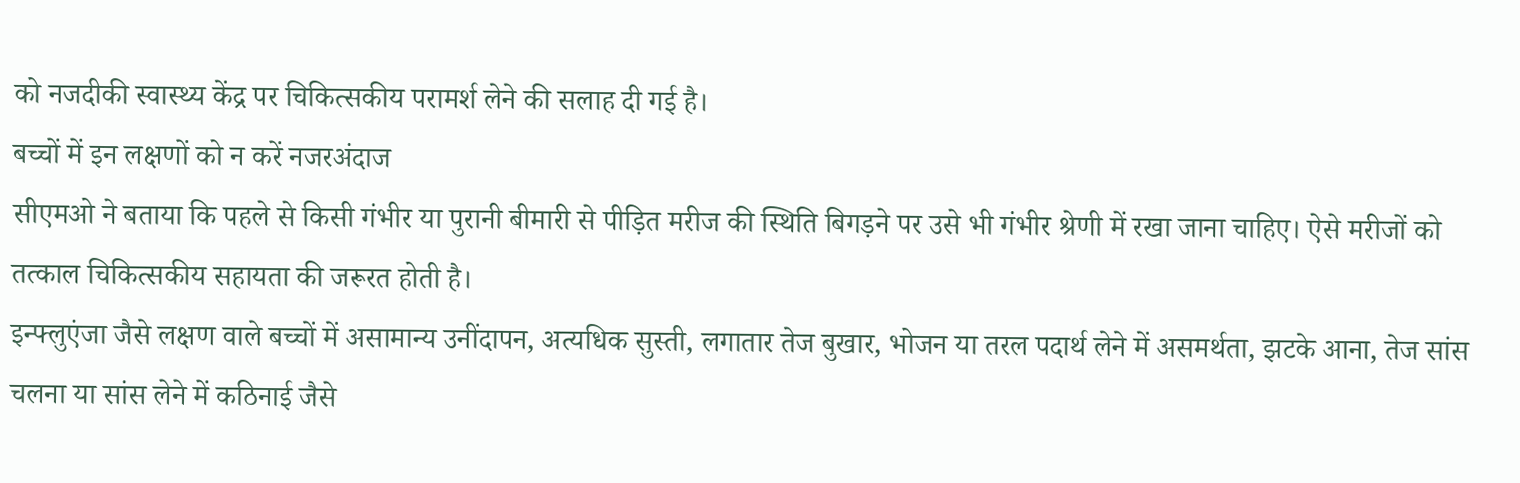को नजदीकी स्वास्थ्य केंद्र पर चिकित्सकीय परामर्श लेने की सलाह दी गई है।
बच्चों में इन लक्षणों को न करें नजरअंदाज
सीएमओ ने बताया कि पहले से किसी गंभीर या पुरानी बीमारी से पीड़ित मरीज की स्थिति बिगड़ने पर उसे भी गंभीर श्रेणी में रखा जाना चाहिए। ऐसे मरीजों को तत्काल चिकित्सकीय सहायता की जरूरत होती है।
इन्फ्लुएंजा जैसे लक्षण वाले बच्चों में असामान्य उनींदापन, अत्यधिक सुस्ती, लगातार तेज बुखार, भोजन या तरल पदार्थ लेने में असमर्थता, झटके आना, तेज सांस चलना या सांस लेने में कठिनाई जैसे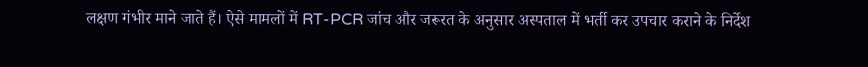लक्षण गंभीर माने जाते हैं। ऐसे मामलों में RT-PCR जांच और जरूरत के अनुसार अस्पताल में भर्ती कर उपचार कराने के निर्देश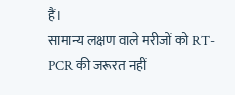हैं।
सामान्य लक्षण वाले मरीजों को RT-PCR की जरूरत नहीं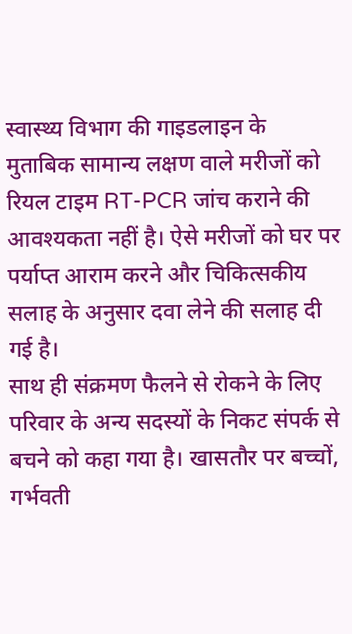स्वास्थ्य विभाग की गाइडलाइन के मुताबिक सामान्य लक्षण वाले मरीजों को रियल टाइम RT-PCR जांच कराने की आवश्यकता नहीं है। ऐसे मरीजों को घर पर पर्याप्त आराम करने और चिकित्सकीय सलाह के अनुसार दवा लेने की सलाह दी गई है।
साथ ही संक्रमण फैलने से रोकने के लिए परिवार के अन्य सदस्यों के निकट संपर्क से बचने को कहा गया है। खासतौर पर बच्चों, गर्भवती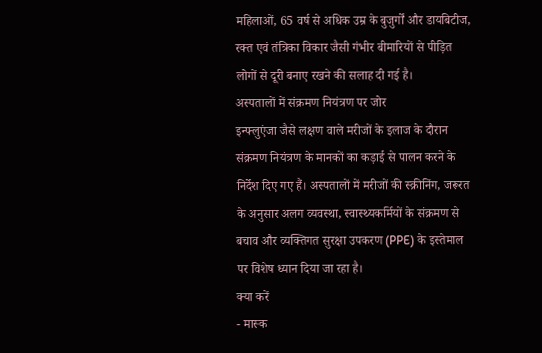महिलाओं, 65 वर्ष से अधिक उम्र के बुजुर्गों और डायबिटीज, रक्त एवं तंत्रिका विकार जैसी गंभीर बीमारियों से पीड़ित लोगों से दूरी बनाए रखने की सलाह दी गई है।
अस्पतालों में संक्रमण नियंत्रण पर जोर
इन्फ्लुएंजा जैसे लक्षण वाले मरीजों के इलाज के दौरान संक्रमण नियंत्रण के मानकों का कड़ाई से पालन करने के निर्देश दिए गए हैं। अस्पतालों में मरीजों की स्क्रीनिंग, जरूरत के अनुसार अलग व्यवस्था, स्वास्थ्यकर्मियों के संक्रमण से बचाव और व्यक्तिगत सुरक्षा उपकरण (PPE) के इस्तेमाल पर विशेष ध्यान दिया जा रहा है।
क्या करें
- मास्क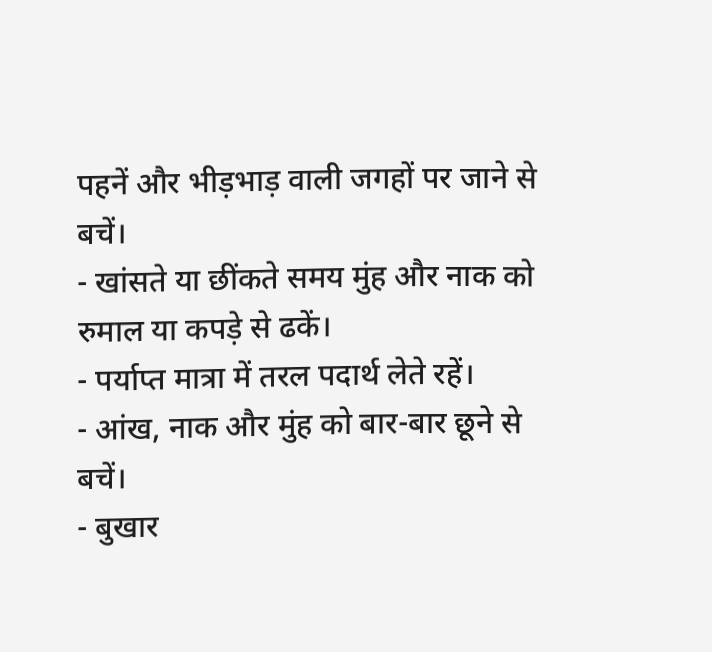पहनें और भीड़भाड़ वाली जगहों पर जाने से बचें।
- खांसते या छींकते समय मुंह और नाक को रुमाल या कपड़े से ढकें।
- पर्याप्त मात्रा में तरल पदार्थ लेते रहें।
- आंख, नाक और मुंह को बार-बार छूने से बचें।
- बुखार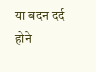या बदन दर्द होने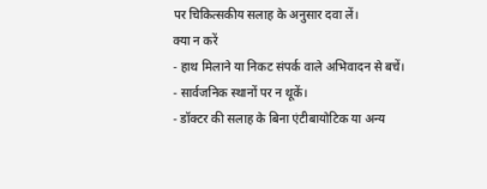पर चिकित्सकीय सलाह के अनुसार दवा लें।
क्या न करें
- हाथ मिलाने या निकट संपर्क वाले अभिवादन से बचें।
- सार्वजनिक स्थानों पर न थूकें।
- डॉक्टर की सलाह के बिना एंटीबायोटिक या अन्य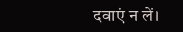दवाएं न लें।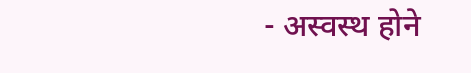- अस्वस्थ होने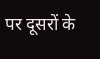पर दूसरों के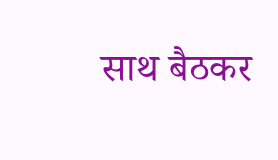साथ बैठकर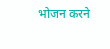भोजन करने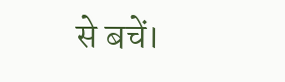से बचें।